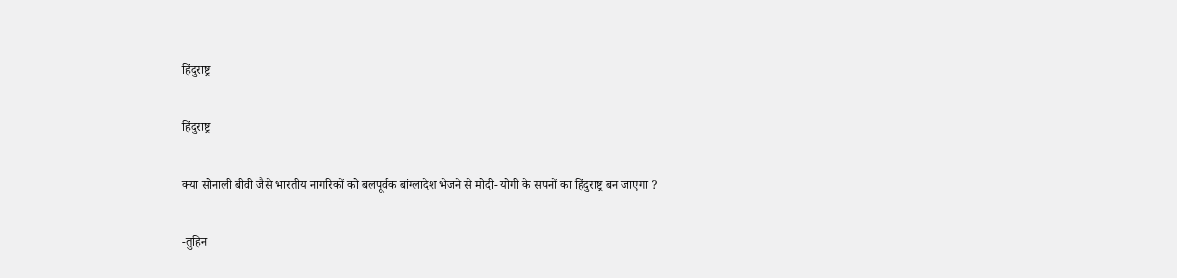हिंदुराष्ट्र

हिंदुराष्ट्र

क्या सोनाली बीवी जैसे भारतीय नागरिकों को बलपूर्वक बांग्लादेश भेजने से मोदी- योगी के सपनों का हिंदुराष्ट्र बन जाएगा ?

-तुहिन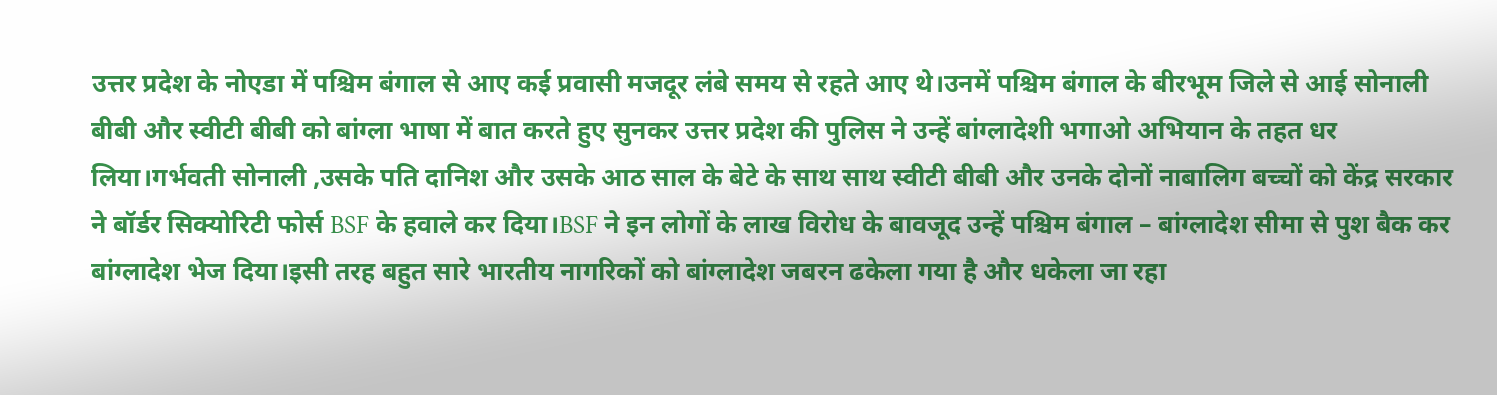उत्तर प्रदेश के नोएडा में पश्चिम बंगाल से आए कई प्रवासी मजदूर लंबे समय से रहते आए थे।उनमें पश्चिम बंगाल के बीरभूम जिले से आई सोनाली बीबी और स्वीटी बीबी को बांग्ला भाषा में बात करते हुए सुनकर उत्तर प्रदेश की पुलिस ने उन्हें बांग्लादेशी भगाओ अभियान के तहत धर लिया।गर्भवती सोनाली ,उसके पति दानिश और उसके आठ साल के बेटे के साथ साथ स्वीटी बीबी और उनके दोनों नाबालिग बच्चों को केंद्र सरकार ने बॉर्डर सिक्योरिटी फोर्स BSF के हवाले कर दिया।BSF ने इन लोगों के लाख विरोध के बावजूद उन्हें पश्चिम बंगाल – बांग्लादेश सीमा से पुश बैक कर बांग्लादेश भेज दिया।इसी तरह बहुत सारे भारतीय नागरिकों को बांग्लादेश जबरन ढकेला गया है और धकेला जा रहा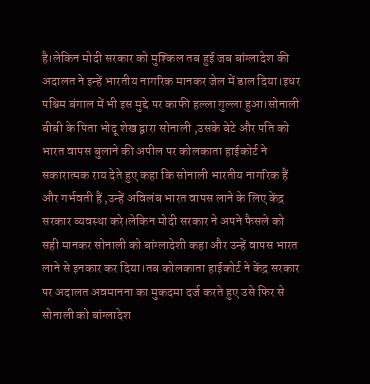है।लेकिन मोदी सरकार को मुश्किल तब हुई जब बांग्लादेश की अदालत ने इन्हें भारतीय नागरिक मानकर जेल में डाल दिया।इधर पश्चिम बंगाल में भी इस मुद्दे पर काफी हल्ला गुल्ला हुआ।सोनाली बीबी के पिता भोदू शेख द्वारा सोनाली ,उसके बेटे और पति को भारत वापस बुलाने की अपील पर कोलकाता हाईकोर्ट ने सकारात्मक राय देते हुए कहा कि सोनाली भारतीय नागरिक हैं और गर्भवती हैं ,उन्हें अविलंब भारत वापस लाने के लिए केंद्र सरकार व्यवस्था करे।लेकिन मोदी सरकार ने अपने फैसले को सही मानकर सोनाली को बांग्लादेशी कहा और उन्हें वापस भारत लाने से इनकार कर दिया।तब कोलकाता हाईकोर्ट ने केंद्र सरकार पर अदालत अवमानना का मुकदमा दर्ज करते हुए उसे फिर से सोनाली को बांग्लादेश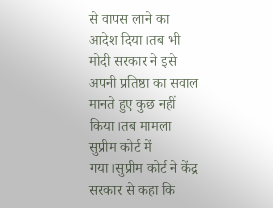से वापस लाने का आदेश दिया।तब भी मोदी सरकार ने इसे अपनी प्रतिष्ठा का सवाल मानते हुए कुछ नहीं किया।तब मामला सुप्रीम कोर्ट में गया।सुप्रीम कोर्ट ने केंद्र सरकार से कहा कि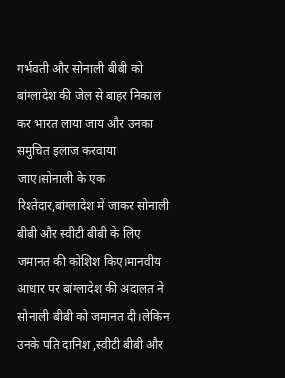गर्भवती और सोनाली बीबी को बांग्लादेश की जेल से बाहर निकाल कर भारत लाया जाय और उनका समुचित इलाज करवाया जाए।सोनाली के एक रिश्तेदार,बांग्लादेश में जाकर सोनाली बीबी और स्वीटी बीबी के लिए जमानत की कोशिश किए।मानवीय आधार पर बांग्लादेश की अदालत ने सोनाली बीबी को जमानत दी।लेकिन उनके पति दानिश ,स्वीटी बीबी और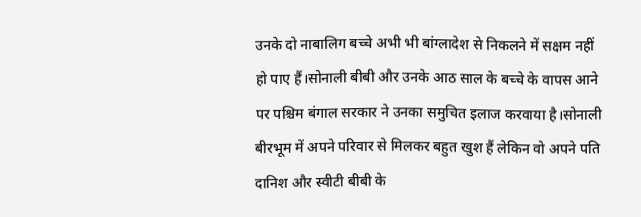उनके दो नाबालिग बच्चे अभी भी बांग्लादेश से निकलने में सक्षम नहीं हो पाए हैं।सोनाली बीबी और उनके आठ साल के बच्चे के वापस आने पर पश्चिम बंगाल सरकार ने उनका समुचित इलाज करवाया है।सोनाली बीरभूम में अपने परिवार से मिलकर बहुत खुश हैं लेकिन वो अपने पति दानिश और स्वीटी बीबी के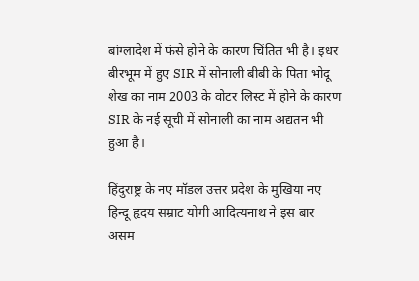बांग्लादेश में फंसे होने के कारण चिंतित भी है। इधर बीरभूम में हुए SIR में सोनाली बीबी के पिता भोदू शेख का नाम 2003 के वोटर लिस्ट में होने के कारण SIR के नई सूची में सोनाली का नाम अद्यतन भी हुआ है।

हिंदुराष्ट्र के नए मॉडल उत्तर प्रदेश के मुखिया नए हिन्दू हृदय सम्राट योगी आदित्यनाथ ने इस बार असम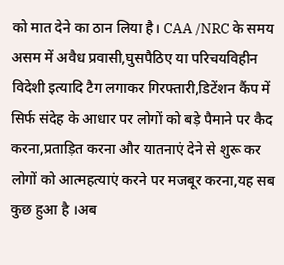को मात देने का ठान लिया है। CAA /NRC के समय असम में अवैध प्रवासी,घुसपैठिए या परिचयविहीन विदेशी इत्यादि टैग लगाकर गिरफ्तारी,डिटेंशन कैंप में सिर्फ संदेह के आधार पर लोगों को बड़े पैमाने पर कैद करना,प्रताड़ित करना और यातनाएं देने से शुरू कर लोगों को आत्महत्याएं करने पर मजबूर करना,यह सब कुछ हुआ है ।अब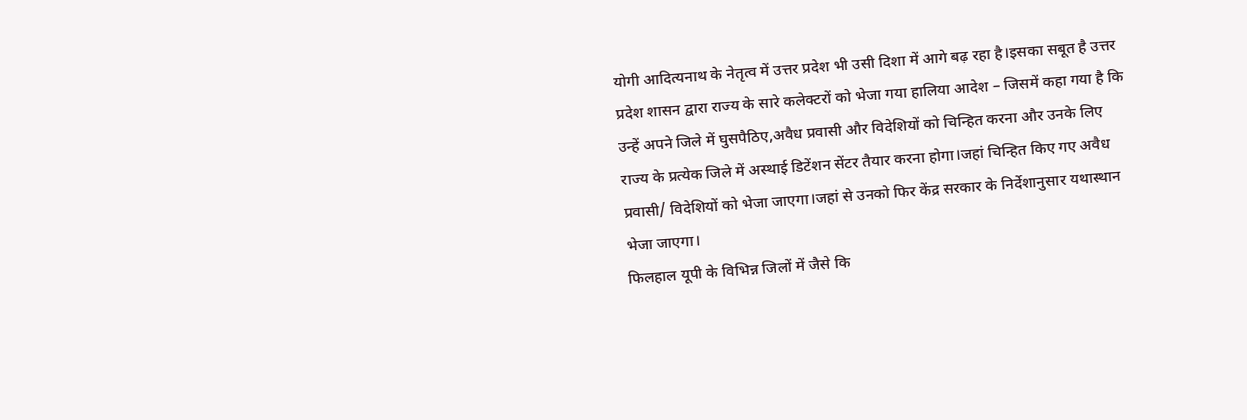योगी आदित्यनाथ के नेतृत्व में उत्तर प्रदेश भी उसी दिशा में आगे बढ़ रहा है।इसका सबूत है उत्तर प्रदेश शासन द्वारा राज्य के सारे कलेक्टरों को भेजा गया हालिया आदेश – जिसमें कहा गया है कि उन्हें अपने जिले में घुसपैठिए,अवैध प्रवासी और विदेशियों को चिन्हित करना और उनके लिए राज्य के प्रत्येक जिले में अस्थाई डिटेंशन सेंटर तैयार करना होगा।जहां चिन्हित किए गए अवैध प्रवासी/ विदेशियों को भेजा जाएगा।जहां से उनको फिर केंद्र सरकार के निर्देशानुसार यथास्थान भेजा जाएगा।
फिलहाल यूपी के विभिन्न जिलों में जैसे कि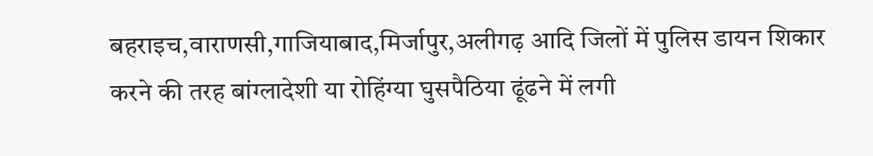बहराइच,वाराणसी,गाजियाबाद,मिर्जापुर,अलीगढ़ आदि जिलों में पुलिस डायन शिकार करने की तरह बांग्लादेशी या रोहिंग्या घुसपैठिया ढूंढने में लगी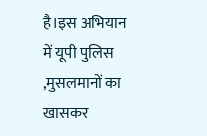है।इस अभियान में यूपी पुलिस ,मुसलमानों का खासकर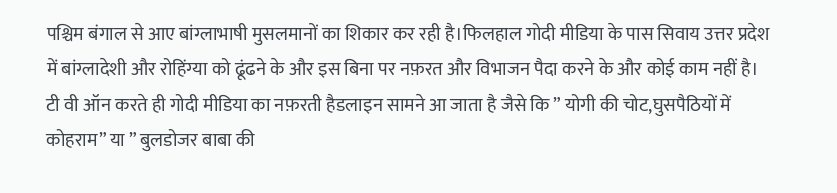पश्चिम बंगाल से आए बांग्लाभाषी मुसलमानों का शिकार कर रही है।फिलहाल गोदी मीडिया के पास सिवाय उत्तर प्रदेश में बांग्लादेशी और रोहिंग्या को ढूंढने के और इस बिना पर नफ़रत और विभाजन पैदा करने के और कोई काम नहीं है। टी वी ऑन करते ही गोदी मीडिया का नफ़रती हैडलाइन सामने आ जाता है जैसे कि ” योगी की चोट,घुसपैठियों में कोहराम” या ” बुलडोजर बाबा की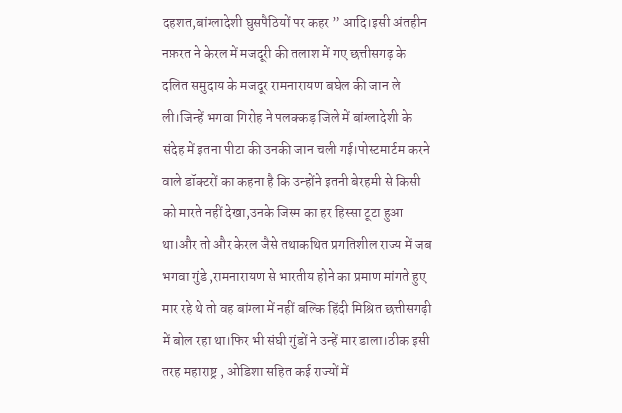दहशत,बांग्लादेशी घुसपैठियों पर कहर ” आदि।इसी अंतहीन नफ़रत ने केरल में मजदूरी की तलाश में गए छत्तीसगढ़ के दलित समुदाय के मजदूर रामनारायण बघेल की जान ले ली।जिन्हें भगवा गिरोह ने पलक्कड़ जिले में बांग्लादेशी के संदेह में इतना पीटा की उनकी जान चली गई।पोस्टमार्टम करने वाले डॉक्टरों का कहना है कि उन्होंने इतनी बेरहमी से किसी को मारते नहीं देखा,उनके जिस्म का हर हिस्सा टूटा हुआ था।और तो और केरल जैसे तथाकथित प्रगतिशील राज्य में जब भगवा गुंडे ,रामनारायण से भारतीय होने का प्रमाण मांगते हुए मार रहे थे तो वह बांग्ला में नहीं बल्कि हिंदी मिश्रित छत्तीसगढ़ी में बोल रहा था।फिर भी संघी गुंडों ने उन्हें मार डाला।ठीक इसी तरह महाराष्ट्र , ओडिशा सहित कई राज्यों में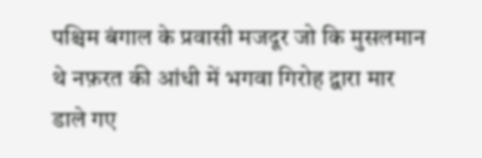पश्चिम बंगाल के प्रवासी मजदूर जो कि मुसलमान थे नफ़रत की आंधी में भगवा गिरोह द्वारा मार डाले गए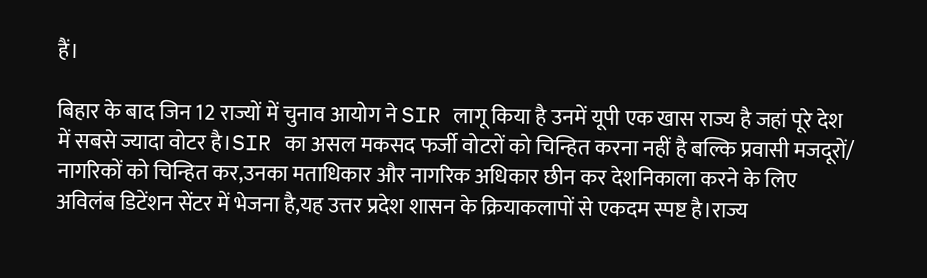हैं।

बिहार के बाद जिन 12 राज्यों में चुनाव आयोग ने SIR लागू किया है उनमें यूपी एक खास राज्य है जहां पूरे देश में सबसे ज्यादा वोटर है।SIR का असल मकसद फर्जी वोटरों को चिन्हित करना नहीं है बल्कि प्रवासी मजदूरों/ नागरिकों को चिन्हित कर,उनका मताधिकार और नागरिक अधिकार छीन कर देशनिकाला करने के लिए अविलंब डिटेंशन सेंटर में भेजना है,यह उत्तर प्रदेश शासन के क्रियाकलापों से एकदम स्पष्ट है।राज्य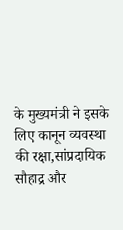के मुख्यमंत्री ने इसके लिए कानून व्यवस्था की रक्षा,सांप्रदायिक सौहाद्र और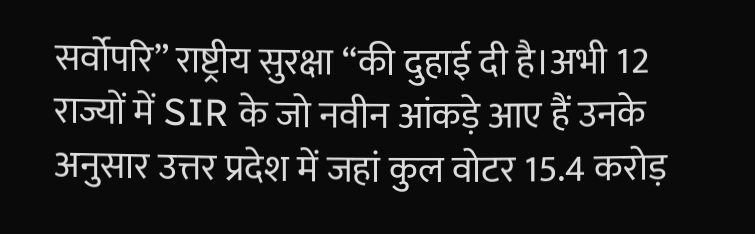सर्वोपरि” राष्ट्रीय सुरक्षा “की दुहाई दी है।अभी 12 राज्यों में SIR के जो नवीन आंकड़े आए हैं उनके अनुसार उत्तर प्रदेश में जहां कुल वोटर 15.4 करोड़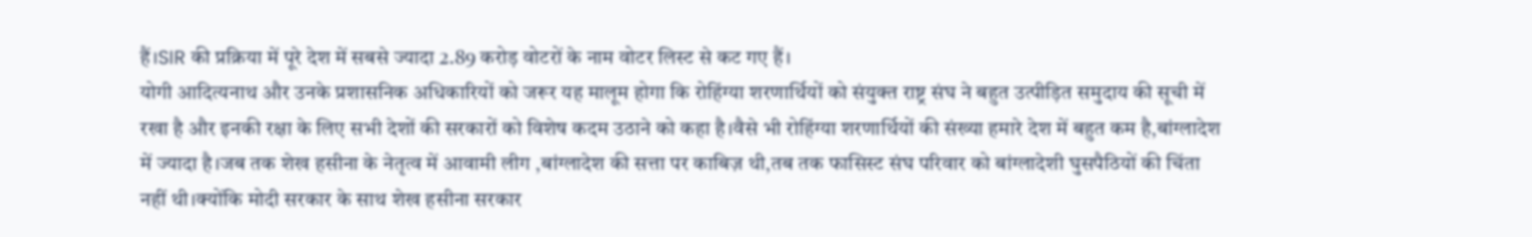हैं।SIR की प्रक्रिया में पूरे देश में सबसे ज्यादा 2.89 करोड़ वोटरों के नाम वोटर लिस्ट से कट गए हैं।
योगी आदित्यनाथ और उनके प्रशासनिक अधिकारियों को जरूर यह मालूम होगा कि रोहिंग्या शरणार्थियों को संयुक्त राष्ट्र संघ ने बहुत उत्पीड़ित समुदाय की सूची में रखा है और इनकी रक्षा के लिए सभी देशों की सरकारों को विशेष कदम उठाने को कहा है।वैसे भी रोहिंग्या शरणार्थियों की संख्या हमारे देश में बहुत कम है,बांग्लादेश में ज्यादा है।जब तक शेख हसीना के नेतृत्व में आवामी लीग ,बांग्लादेश की सत्ता पर काबिज़ थी,तब तक फासिस्ट संघ परिवार को बांग्लादेशी घुसपैठियों की चिंता नहीं थी।क्योंकि मोदी सरकार के साथ शेख हसीना सरकार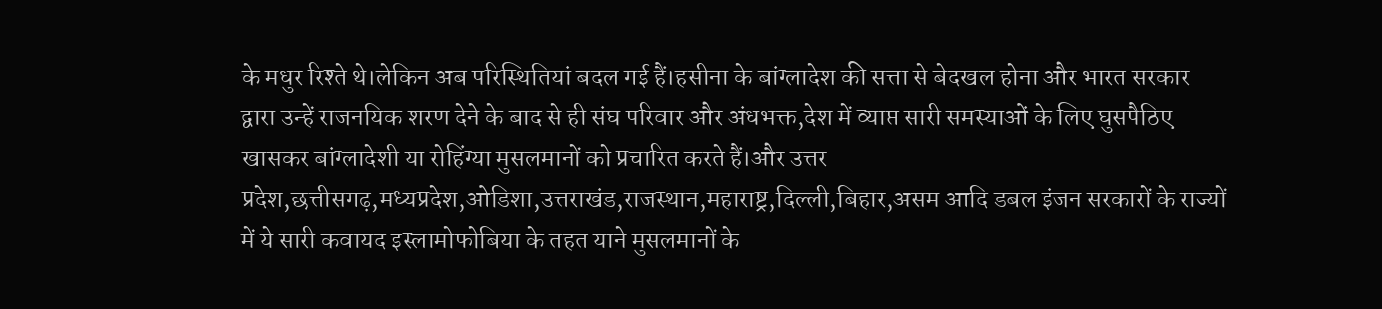के मधुर रिश्ते थे।लेकिन अब परिस्थितियां बदल गई हैं।हसीना के बांग्लादेश की सत्ता से बेदखल होना और भारत सरकार द्वारा उन्हें राजनयिक शरण देने के बाद से ही संघ परिवार और अंधभक्त,देश में व्याप्त सारी समस्याओं के लिए घुसपैठिए खासकर बांग्लादेशी या रोहिंग्या मुसलमानों को प्रचारित करते हैं।और उत्तर प्रदेश,छत्तीसगढ़,मध्यप्रदेश,ओडिशा,उत्तराखंड,राजस्थान,महाराष्ट्र,दिल्ली,बिहार,असम आदि डबल इंजन सरकारों के राज्यों में ये सारी कवायद इस्लामोफोबिया के तहत याने मुसलमानों के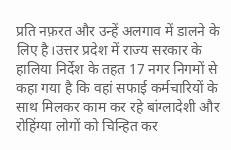प्रति नफ़रत और उन्हें अलगाव में डालने के लिए है।उत्तर प्रदेश में राज्य सरकार के हालिया निर्देश के तहत 17 नगर निगमों से कहा गया है कि वहां सफाई कर्मचारियों के साथ मिलकर काम कर रहे बांग्लादेशी और रोहिंग्या लोगों को चिन्हित कर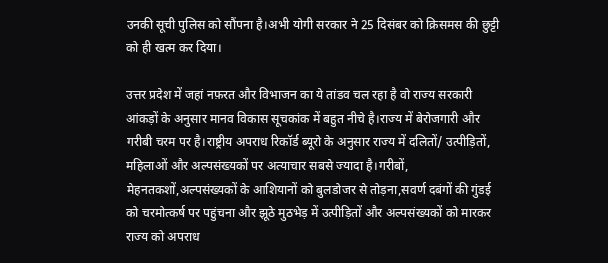उनकी सूची पुलिस को सौंपना है।अभी योगी सरकार ने 25 दिसंबर को क्रिसमस की छुट्टी को ही खत्म कर दिया।

उत्तर प्रदेश में जहां नफ़रत और विभाजन का ये तांडव चल रहा है वो राज्य सरकारी आंकड़ों के अनुसार मानव विकास सूचकांक में बहुत नीचे है।राज्य में बेरोजगारी और गरीबी चरम पर है।राष्ट्रीय अपराध रिकॉर्ड ब्यूरो के अनुसार राज्य में दलितों/ उत्पीड़ितों, महिलाओं और अल्पसंख्यकों पर अत्याचार सबसे ज्यादा है।गरीबों, मेहनतकशों,अल्पसंख्यकों के आशियानों को बुलडोजर से तोड़ना,सवर्ण दबंगों की गुंडई को चरमोत्कर्ष पर पहुंचना और झूठे मुठभेड़ में उत्पीड़ितों और अल्पसंख्यकों को मारकर राज्य को अपराध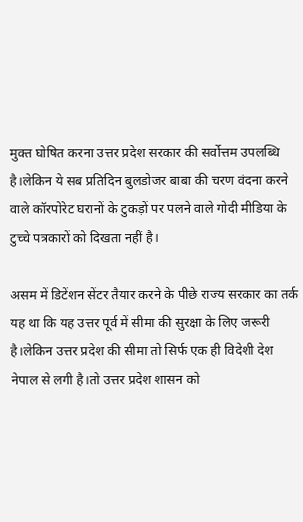मुक्त घोषित करना उत्तर प्रदेश सरकार की सर्वोत्तम उपलब्धि है।लेकिन ये सब प्रतिदिन बुलडोजर बाबा की चरण वंदना करने वाले कॉरपोरेट घरानों के टुकड़ों पर पलने वाले गोदी मीडिया के टुच्चे पत्रकारों को दिखता नहीं है।

असम में डिटेंशन सेंटर तैयार करने के पीछे राज्य सरकार का तर्क यह था कि यह उत्तर पूर्व में सीमा की सुरक्षा के लिए जरूरी है।लेकिन उत्तर प्रदेश की सीमा तो सिर्फ एक ही विदेशी देश नेपाल से लगी है।तो उत्तर प्रदेश शासन को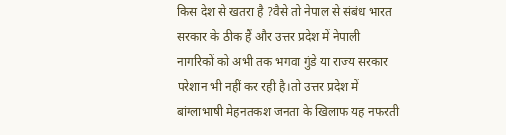किस देश से खतरा है ?वैसे तो नेपाल से संबंध भारत सरकार के ठीक हैं और उत्तर प्रदेश में नेपाली नागरिकों को अभी तक भगवा गुंडे या राज्य सरकार परेशान भी नहीं कर रही है।तो उत्तर प्रदेश में बांग्लाभाषी मेहनतकश जनता के खिलाफ यह नफरती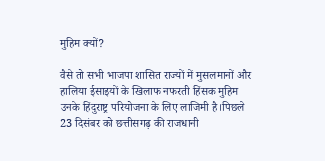मुहिम क्यों?

वैसे तो सभी भाजपा शासित राज्यों में मुसलमानों और हालिया ईसाइयों के खिलाफ नफरती हिंसक मुहिम उनके हिंदुराष्ट्र परियोजना के लिए लाजिमी है।पिछले 23 दिसंबर को छत्तीसगढ़ की राजधानी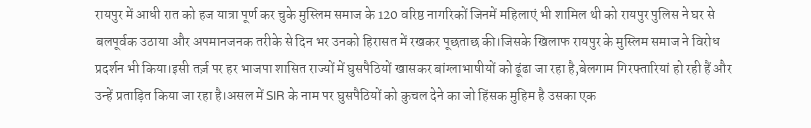रायपुर में आधी रात को हज यात्रा पूर्ण कर चुके मुस्लिम समाज के 120 वरिष्ठ नागरिकों जिनमें महिलाएं भी शामिल थी को रायपुर पुलिस ने घर से बलपूर्वक उठाया और अपमानजनक तरीके से दिन भर उनको हिरासत में रखकर पूछताछ की।जिसके खिलाफ रायपुर के मुस्लिम समाज ने विरोध प्रदर्शन भी किया।इसी तर्ज़ पर हर भाजपा शासित राज्यों में घुसपैठियों खासकर बांग्लाभाषीयों को ढूंढा जा रहा है,बेलगाम गिरफ्तारियां हो रही हैं और उन्हें प्रताड़ित किया जा रहा है।असल में SIR के नाम पर घुसपैठियों को कुचल देने का जो हिंसक मुहिम है उसका एक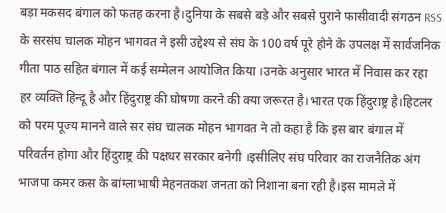बड़ा मकसद बंगाल को फतह करना है।दुनिया के सबसे बड़े और सबसे पुराने फासीवादी संगठन RSS के सरसंघ चालक मोहन भागवत ने इसी उद्देश्य से संघ के 100 वर्ष पूरे होने के उपलक्ष में सार्वजनिक गीता पाठ सहित बंगाल में कई सम्मेलन आयोजित किया ।उनके अनुसार भारत में निवास कर रहा हर व्यक्ति हिन्दू है और हिंदुराष्ट्र की घोषणा करने की क्या जरूरत है।भारत एक हिंदुराष्ट्र है।हिटलर को परम पूज्य मानने वाले सर संघ चालक मोहन भागवत ने तो कहा है कि इस बार बंगाल में परिवर्तन होगा और हिंदुराष्ट्र की पक्षधर सरकार बनेगी ।इसीलिए संघ परिवार का राजनैतिक अंग भाजपा कमर कस के बांग्लाभाषी मेहनतकश जनता को निशाना बना रही है।इस मामले में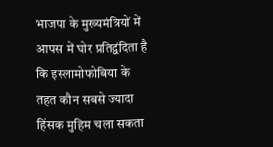भाजपा के मुख्यमंत्रियों में आपस में घोर प्रतिद्वंदिता है कि इस्लामोफोबिया के तहत कौन सबसे ज्यादा हिंसक मुहिम चला सकता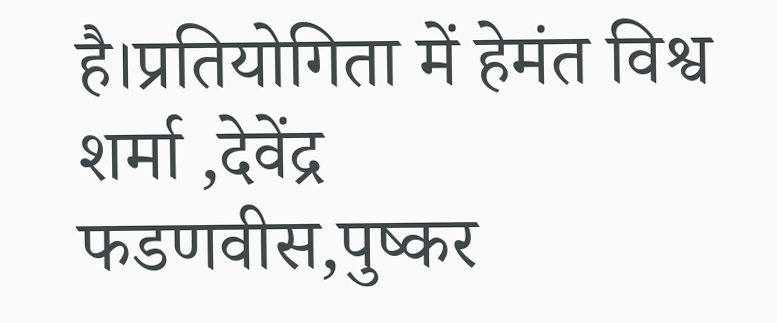है।प्रतियोगिता में हेमंत विश्व शर्मा ,देवेंद्र फडणवीस,पुष्कर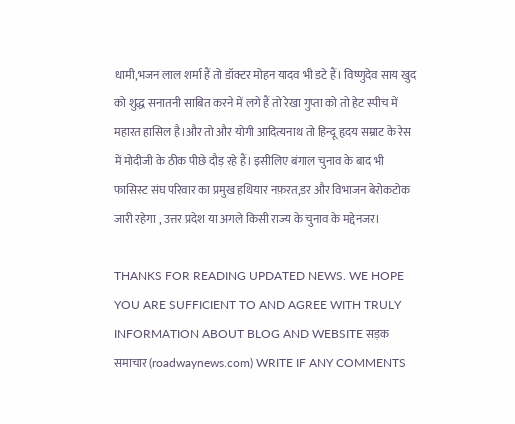धामी,भजन लाल शर्मा हैं तो डॉक्टर मोहन यादव भी डटे हैं। विष्णुदेव साय खुद को शुद्ध सनातनी साबित करने में लगे हैं तो रेखा गुप्ता को तो हेट स्पीच में महारत हासिल है।और तो और योगी आदित्यनाथ तो हिन्दू हृदय सम्राट के रेस में मोदीजी के ठीक पीछे दौड़ रहे हैं। इसीलिए बंगाल चुनाव के बाद भी फासिस्ट संघ परिवार का प्रमुख हथियार नफ़रत,डर और विभाजन बेरोकटोक जारी रहेगा , उत्तर प्रदेश या अगले किसी राज्य के चुनाव के मद्देनजर।

THANKS FOR READING UPDATED NEWS. WE HOPE YOU ARE SUFFICIENT TO AND AGREE WITH TRULY INFORMATION ABOUT BLOG AND WEBSITE सड़क समाचार (roadwaynews.com) WRITE IF ANY COMMENTS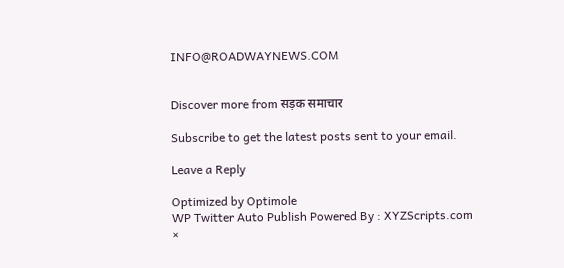INFO@ROADWAYNEWS.COM


Discover more from सड़क समाचार

Subscribe to get the latest posts sent to your email.

Leave a Reply

Optimized by Optimole
WP Twitter Auto Publish Powered By : XYZScripts.com
×